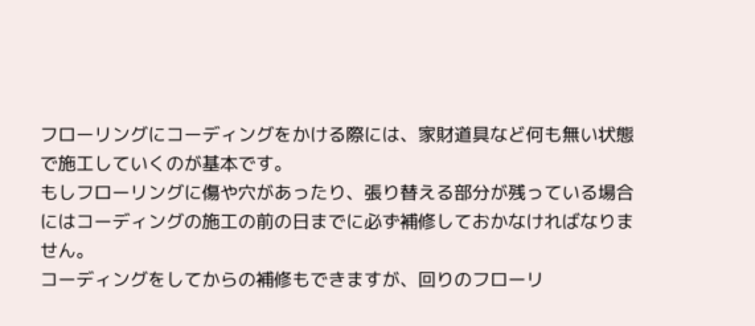フローリングにコーディングをかける際には、家財道具など何も無い状態で施工していくのが基本です。
もしフローリングに傷や穴があったり、張り替える部分が残っている場合にはコーディングの施工の前の日までに必ず補修しておかなければなりません。
コーディングをしてからの補修もできますが、回りのフローリ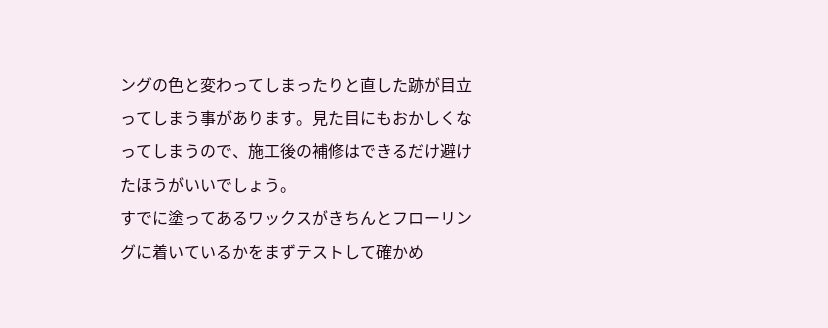ングの色と変わってしまったりと直した跡が目立ってしまう事があります。見た目にもおかしくなってしまうので、施工後の補修はできるだけ避けたほうがいいでしょう。
すでに塗ってあるワックスがきちんとフローリングに着いているかをまずテストして確かめ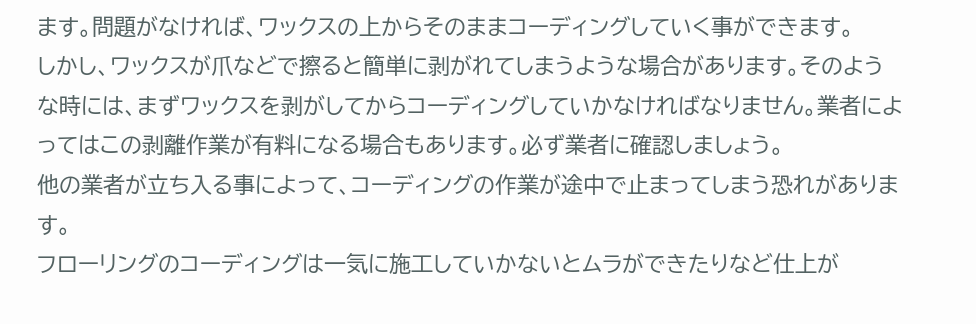ます。問題がなければ、ワックスの上からそのままコーディングしていく事ができます。
しかし、ワックスが爪などで擦ると簡単に剥がれてしまうような場合があります。そのような時には、まずワックスを剥がしてからコーディングしていかなければなりません。業者によってはこの剥離作業が有料になる場合もあります。必ず業者に確認しましょう。
他の業者が立ち入る事によって、コーディングの作業が途中で止まってしまう恐れがあります。
フローリングのコーディングは一気に施工していかないとムラができたりなど仕上が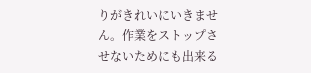りがきれいにいきません。作業をストップさせないためにも出来る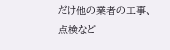だけ他の業者の工事、点検など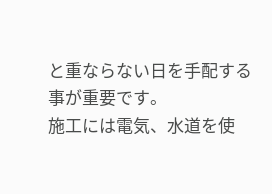と重ならない日を手配する事が重要です。
施工には電気、水道を使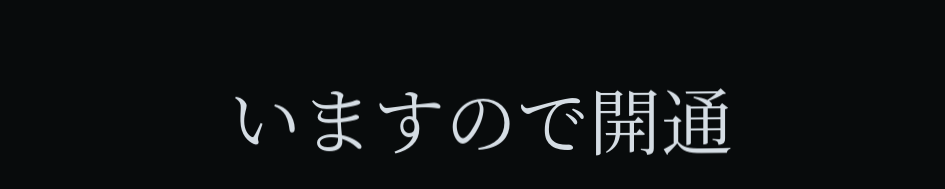いますので開通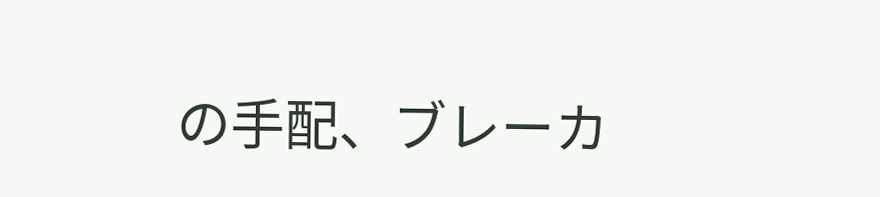の手配、ブレーカ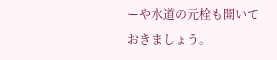ーや水道の元栓も開いておきましょう。